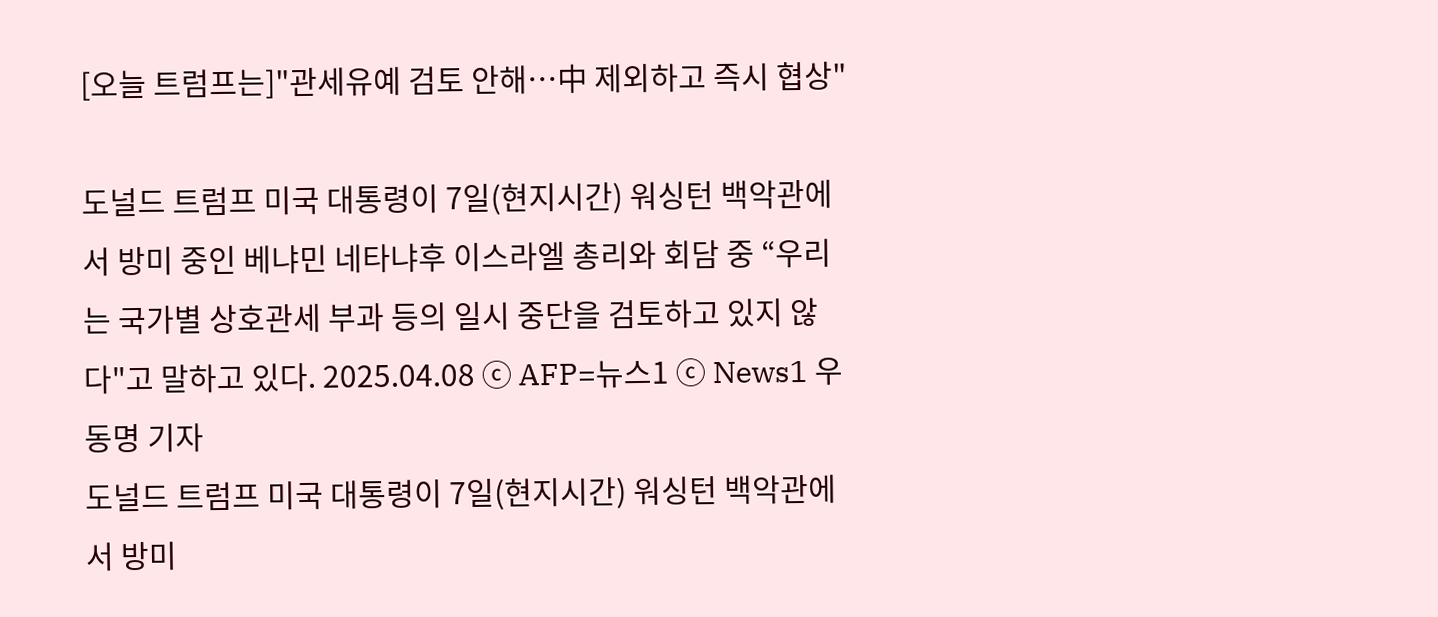[오늘 트럼프는]"관세유예 검토 안해…中 제외하고 즉시 협상"

도널드 트럼프 미국 대통령이 7일(현지시간) 워싱턴 백악관에서 방미 중인 베냐민 네타냐후 이스라엘 총리와 회담 중 “우리는 국가별 상호관세 부과 등의 일시 중단을 검토하고 있지 않다"고 말하고 있다. 2025.04.08 ⓒ AFP=뉴스1 ⓒ News1 우동명 기자
도널드 트럼프 미국 대통령이 7일(현지시간) 워싱턴 백악관에서 방미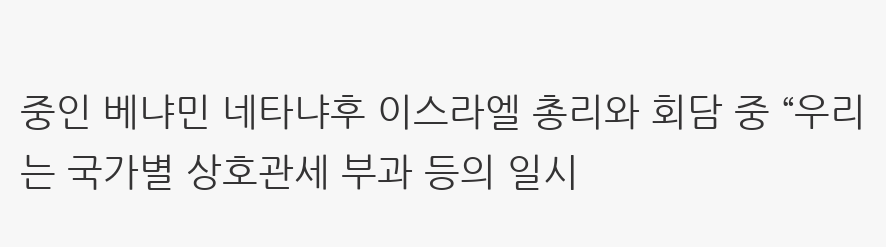중인 베냐민 네타냐후 이스라엘 총리와 회담 중 “우리는 국가별 상호관세 부과 등의 일시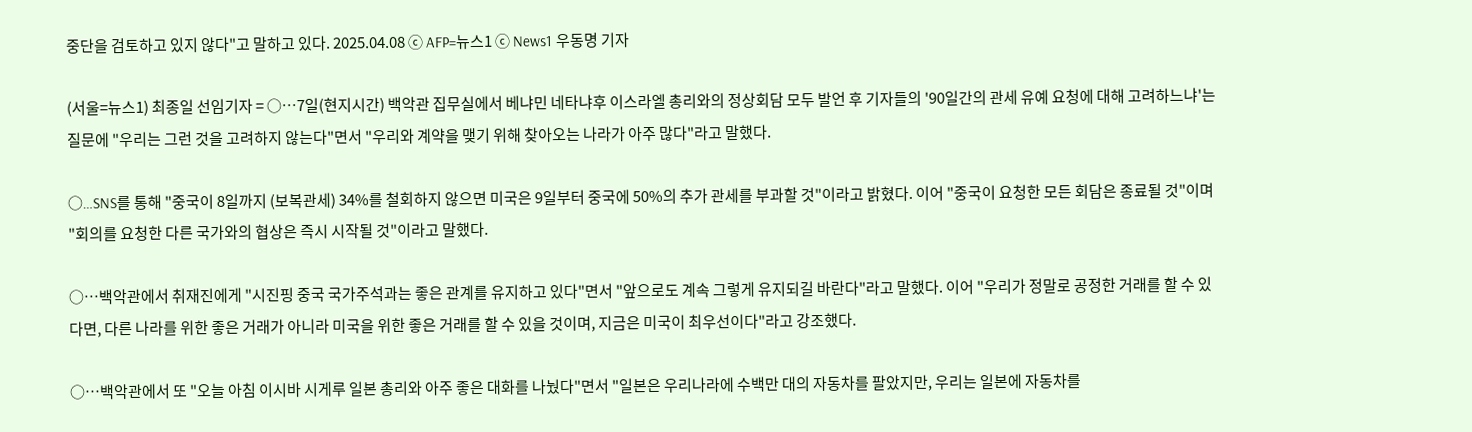중단을 검토하고 있지 않다"고 말하고 있다. 2025.04.08 ⓒ AFP=뉴스1 ⓒ News1 우동명 기자

(서울=뉴스1) 최종일 선임기자 = ○…7일(현지시간) 백악관 집무실에서 베냐민 네타냐후 이스라엘 총리와의 정상회담 모두 발언 후 기자들의 '90일간의 관세 유예 요청에 대해 고려하느냐'는 질문에 "우리는 그런 것을 고려하지 않는다"면서 "우리와 계약을 맺기 위해 찾아오는 나라가 아주 많다"라고 말했다.

○…SNS를 통해 "중국이 8일까지 (보복관세) 34%를 철회하지 않으면 미국은 9일부터 중국에 50%의 추가 관세를 부과할 것"이라고 밝혔다. 이어 "중국이 요청한 모든 회담은 종료될 것"이며 "회의를 요청한 다른 국가와의 협상은 즉시 시작될 것"이라고 말했다.

○…백악관에서 취재진에게 "시진핑 중국 국가주석과는 좋은 관계를 유지하고 있다"면서 "앞으로도 계속 그렇게 유지되길 바란다"라고 말했다. 이어 "우리가 정말로 공정한 거래를 할 수 있다면, 다른 나라를 위한 좋은 거래가 아니라 미국을 위한 좋은 거래를 할 수 있을 것이며, 지금은 미국이 최우선이다"라고 강조했다.

○…백악관에서 또 "오늘 아침 이시바 시게루 일본 총리와 아주 좋은 대화를 나눴다"면서 "일본은 우리나라에 수백만 대의 자동차를 팔았지만, 우리는 일본에 자동차를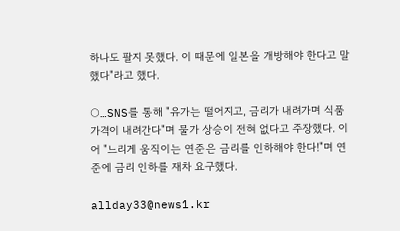하나도 팔지 못했다. 이 때문에 일본을 개방해야 한다고 말했다"라고 했다.

○…SNS를 통해 "유가는 떨어지고, 금리가 내려가며 식품 가격이 내려간다"며 물가 상승이 전혀 없다고 주장했다. 이어 "느리게 움직이는 연준은 금리를 인하해야 한다!"며 연준에 금리 인하를 재차 요구했다.

allday33@news1.kr